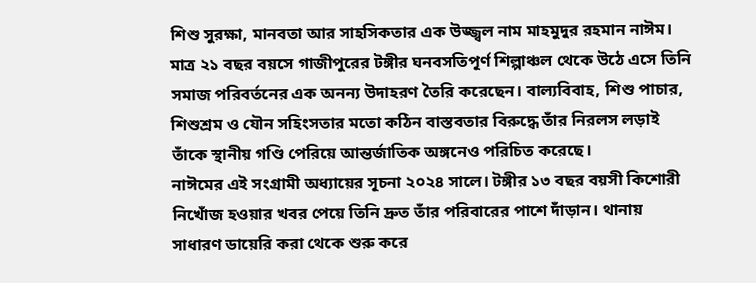শিশু সুরক্ষা, মানবতা আর সাহসিকতার এক উজ্জ্বল নাম মাহমুদুর রহমান নাঈম। মাত্র ২১ বছর বয়সে গাজীপুরের টঙ্গীর ঘনবসতিপূর্ণ শিল্পাঞ্চল থেকে উঠে এসে তিনি সমাজ পরিবর্তনের এক অনন্য উদাহরণ তৈরি করেছেন। বাল্যবিবাহ, শিশু পাচার, শিশুশ্রম ও যৌন সহিংসতার মতো কঠিন বাস্তবতার বিরুদ্ধে তাঁর নিরলস লড়াই তাঁকে স্থানীয় গণ্ডি পেরিয়ে আন্তর্জাতিক অঙ্গনেও পরিচিত করেছে।
নাঈমের এই সংগ্রামী অধ্যায়ের সূচনা ২০২৪ সালে। টঙ্গীর ১৩ বছর বয়সী কিশোরী নিখোঁজ হওয়ার খবর পেয়ে তিনি দ্রুত তাঁর পরিবারের পাশে দাঁড়ান। থানায় সাধারণ ডায়েরি করা থেকে শুরু করে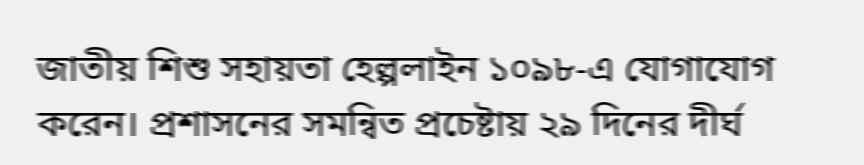জাতীয় শিশু সহায়তা হেল্পলাইন ১০৯৮-এ যোগাযোগ করেন। প্রশাসনের সমন্বিত প্রচেষ্টায় ২৯ দিনের দীর্ঘ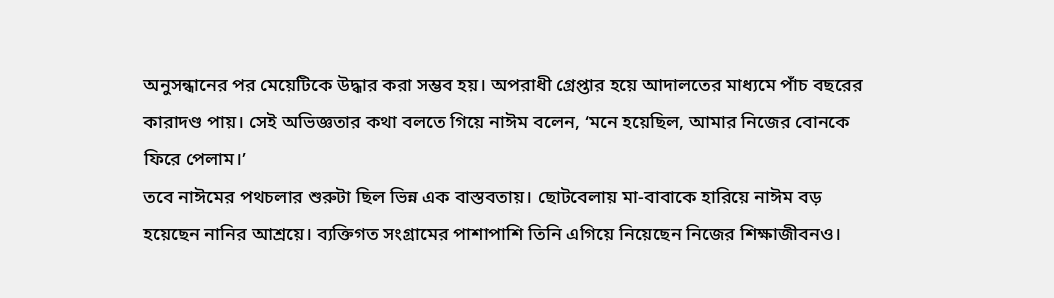অনুসন্ধানের পর মেয়েটিকে উদ্ধার করা সম্ভব হয়। অপরাধী গ্রেপ্তার হয়ে আদালতের মাধ্যমে পাঁচ বছরের কারাদণ্ড পায়। সেই অভিজ্ঞতার কথা বলতে গিয়ে নাঈম বলেন, ‘মনে হয়েছিল, আমার নিজের বোনকে ফিরে পেলাম।’
তবে নাঈমের পথচলার শুরুটা ছিল ভিন্ন এক বাস্তবতায়। ছোটবেলায় মা-বাবাকে হারিয়ে নাঈম বড় হয়েছেন নানির আশ্রয়ে। ব্যক্তিগত সংগ্রামের পাশাপাশি তিনি এগিয়ে নিয়েছেন নিজের শিক্ষাজীবনও।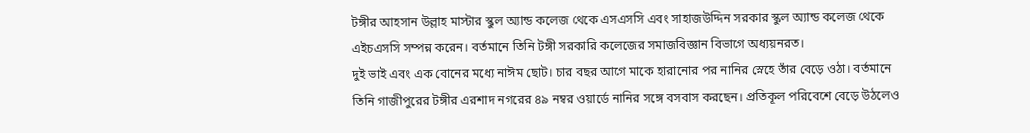টঙ্গীর আহসান উল্লাহ মাস্টার স্কুল অ্যান্ড কলেজ থেকে এসএসসি এবং সাহাজউদ্দিন সরকার স্কুল অ্যান্ড কলেজ থেকে এইচএসসি সম্পন্ন করেন। বর্তমানে তিনি টঙ্গী সরকারি কলেজের সমাজবিজ্ঞান বিভাগে অধ্যয়নরত।
দুই ভাই এবং এক বোনের মধ্যে নাঈম ছোট। চার বছর আগে মাকে হারানোর পর নানির স্নেহে তাঁর বেড়ে ওঠা। বর্তমানে তিনি গাজীপুরের টঙ্গীর এরশাদ নগরের ৪৯ নম্বর ওয়ার্ডে নানির সঙ্গে বসবাস করছেন। প্রতিকূল পরিবেশে বেড়ে উঠলেও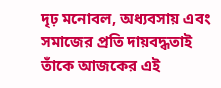দৃঢ় মনোবল, অধ্যবসায় এবং সমাজের প্রতি দায়বদ্ধতাই তাঁকে আজকের এই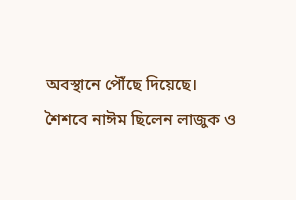অবস্থানে পৌঁছে দিয়েছে।
শৈশবে নাঈম ছিলেন লাজুক ও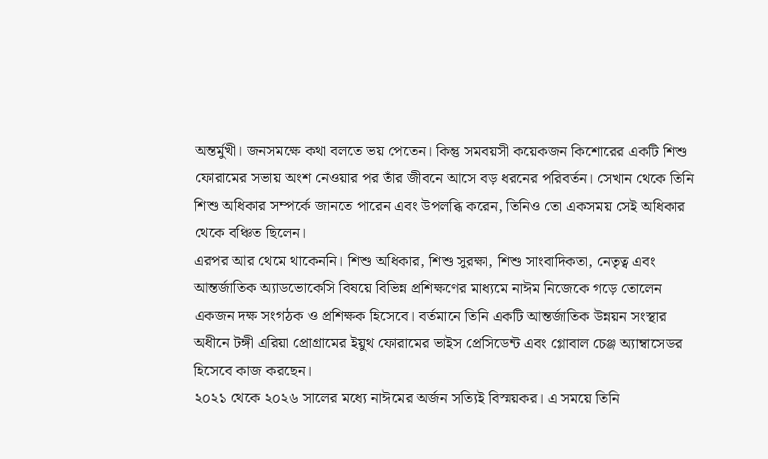অন্তর্মুখী। জনসমক্ষে কথা বলতে ভয় পেতেন। কিন্তু সমবয়সী কয়েকজন কিশোরের একটি শিশু ফোরামের সভায় অংশ নেওয়ার পর তাঁর জীবনে আসে বড় ধরনের পরিবর্তন। সেখান থেকে তিনি শিশু অধিকার সম্পর্কে জানতে পারেন এবং উপলব্ধি করেন, তিনিও তো একসময় সেই অধিকার থেকে বঞ্চিত ছিলেন।
এরপর আর থেমে থাকেননি। শিশু অধিকার, শিশু সুরক্ষা, শিশু সাংবাদিকতা, নেতৃত্ব এবং আন্তর্জাতিক অ্যাডভোকেসি বিষয়ে বিভিন্ন প্রশিক্ষণের মাধ্যমে নাঈম নিজেকে গড়ে তোলেন একজন দক্ষ সংগঠক ও প্রশিক্ষক হিসেবে। বর্তমানে তিনি একটি আন্তর্জাতিক উন্নয়ন সংস্থার অধীনে টঙ্গী এরিয়া প্রোগ্রামের ইয়ুথ ফোরামের ভাইস প্রেসিডেন্ট এবং গ্লোবাল চেঞ্জ অ্যাম্বাসেডর হিসেবে কাজ করছেন।
২০২১ থেকে ২০২৬ সালের মধ্যে নাঈমের অর্জন সত্যিই বিস্ময়কর। এ সময়ে তিনি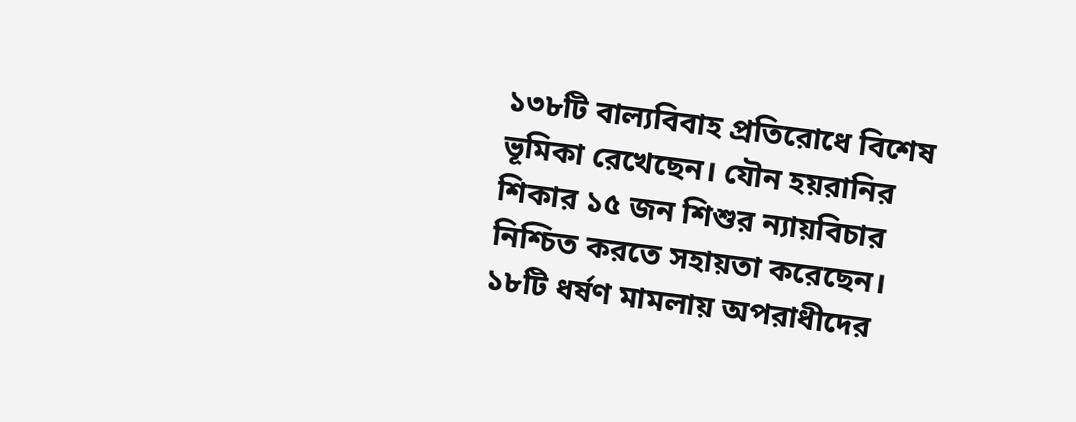১৩৮টি বাল্যবিবাহ প্রতিরোধে বিশেষ ভূমিকা রেখেছেন। যৌন হয়রানির শিকার ১৫ জন শিশুর ন্যায়বিচার নিশ্চিত করতে সহায়তা করেছেন। ১৮টি ধর্ষণ মামলায় অপরাধীদের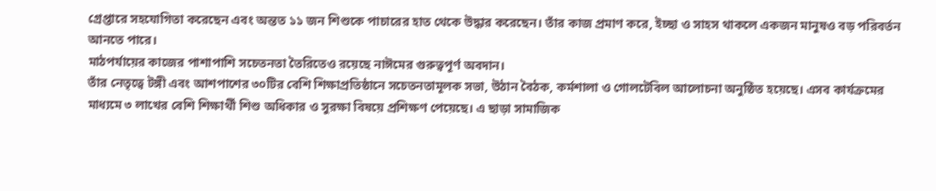গ্রেপ্তারে সহযোগিতা করেছেন এবং অন্তত ১১ জন শিশুকে পাচারের হাত থেকে উদ্ধার করেছেন। তাঁর কাজ প্রমাণ করে, ইচ্ছা ও সাহস থাকলে একজন মানুষও বড় পরিবর্তন আনতে পারে।
মাঠপর্যায়ের কাজের পাশাপাশি সচেতনতা তৈরিতেও রয়েছে নাঈমের গুরুত্বপূর্ণ অবদান।
তাঁর নেতৃত্বে টঙ্গী এবং আশপাশের ৩০টির বেশি শিক্ষাপ্রতিষ্ঠানে সচেতনতামূলক সভা, উঠান বৈঠক, কর্মশালা ও গোলটেবিল আলোচনা অনুষ্ঠিত হয়েছে। এসব কার্যক্রমের মাধ্যমে ৩ লাখের বেশি শিক্ষার্থী শিশু অধিকার ও সুরক্ষা বিষয়ে প্রশিক্ষণ পেয়েছে। এ ছাড়া সামাজিক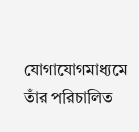যোগাযোগমাধ্যমে তাঁর পরিচালিত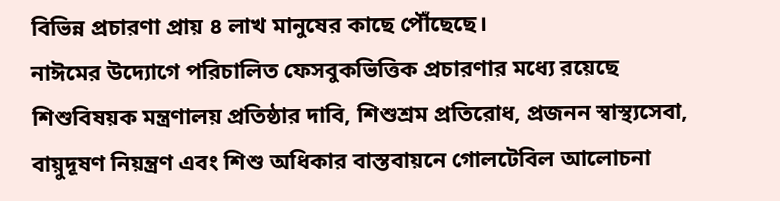বিভিন্ন প্রচারণা প্রায় ৪ লাখ মানুষের কাছে পৌঁছেছে।
নাঈমের উদ্যোগে পরিচালিত ফেসবুকভিত্তিক প্রচারণার মধ্যে রয়েছে শিশুবিষয়ক মন্ত্রণালয় প্রতিষ্ঠার দাবি, শিশুশ্রম প্রতিরোধ, প্রজনন স্বাস্থ্যসেবা, বায়ুদূষণ নিয়ন্ত্রণ এবং শিশু অধিকার বাস্তবায়নে গোলটেবিল আলোচনা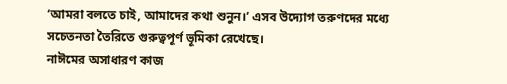‘আমরা বলতে চাই, আমাদের কথা শুনুন।’ এসব উদ্যোগ তরুণদের মধ্যে সচেতনতা তৈরিতে গুরুত্বপূর্ণ ভূমিকা রেখেছে।
নাঈমের অসাধারণ কাজ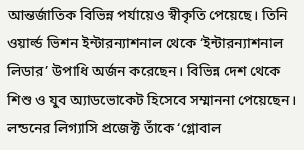আন্তর্জাতিক বিভিন্ন পর্যায়েও স্বীকৃতি পেয়েছে। তিনি ওয়ার্ল্ড ভিশন ইন্টারন্যাশনাল থেকে ‘ইন্টারন্যাশনাল লিডার’ উপাধি অর্জন করেছেন। বিভিন্ন দেশ থেকে শিশু ও যুব অ্যাডভোকেট হিসেবে সম্মাননা পেয়েছেন। লন্ডনের লিগ্যাসি প্রজেক্ট তাঁকে ‘গ্লোবাল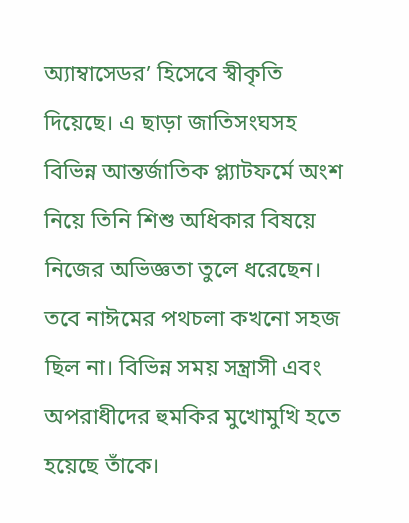অ্যাম্বাসেডর’ হিসেবে স্বীকৃতি দিয়েছে। এ ছাড়া জাতিসংঘসহ বিভিন্ন আন্তর্জাতিক প্ল্যাটফর্মে অংশ নিয়ে তিনি শিশু অধিকার বিষয়ে নিজের অভিজ্ঞতা তুলে ধরেছেন।
তবে নাঈমের পথচলা কখনো সহজ ছিল না। বিভিন্ন সময় সন্ত্রাসী এবং অপরাধীদের হুমকির মুখোমুখি হতে হয়েছে তাঁকে।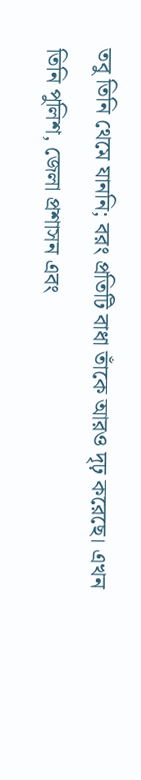তবু তিনি থেমে যাননি; বরং প্রতিটি বাধা তাঁকে আরও দৃঢ় করেছে। এখন তিনি পুলিশ, জেলা প্রশাসন এবং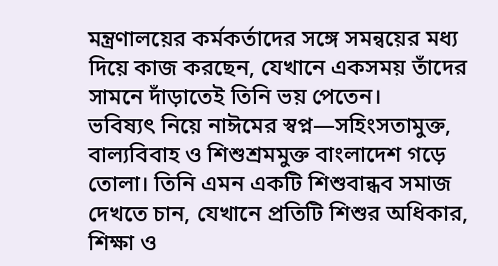মন্ত্রণালয়ের কর্মকর্তাদের সঙ্গে সমন্বয়ের মধ্য দিয়ে কাজ করছেন, যেখানে একসময় তাঁদের সামনে দাঁড়াতেই তিনি ভয় পেতেন।
ভবিষ্যৎ নিয়ে নাঈমের স্বপ্ন—সহিংসতামুক্ত, বাল্যবিবাহ ও শিশুশ্রমমুক্ত বাংলাদেশ গড়ে তোলা। তিনি এমন একটি শিশুবান্ধব সমাজ দেখতে চান, যেখানে প্রতিটি শিশুর অধিকার, শিক্ষা ও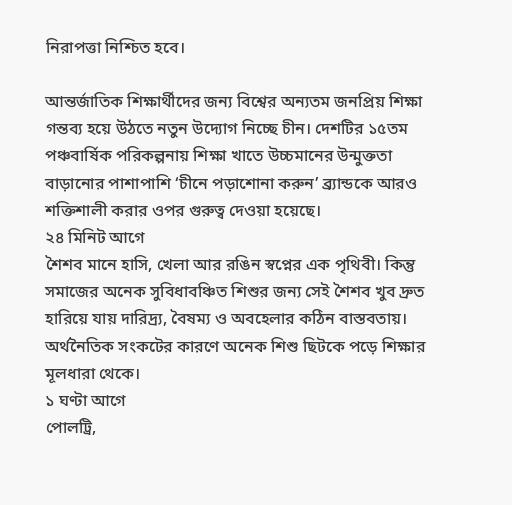নিরাপত্তা নিশ্চিত হবে।

আন্তর্জাতিক শিক্ষার্থীদের জন্য বিশ্বের অন্যতম জনপ্রিয় শিক্ষা গন্তব্য হয়ে উঠতে নতুন উদ্যোগ নিচ্ছে চীন। দেশটির ১৫তম পঞ্চবার্ষিক পরিকল্পনায় শিক্ষা খাতে উচ্চমানের উন্মুক্ততা বাড়ানোর পাশাপাশি ‘চীনে পড়াশোনা করুন’ ব্র্যান্ডকে আরও শক্তিশালী করার ওপর গুরুত্ব দেওয়া হয়েছে।
২৪ মিনিট আগে
শৈশব মানে হাসি, খেলা আর রঙিন স্বপ্নের এক পৃথিবী। কিন্তু সমাজের অনেক সুবিধাবঞ্চিত শিশুর জন্য সেই শৈশব খুব দ্রুত হারিয়ে যায় দারিদ্র্য, বৈষম্য ও অবহেলার কঠিন বাস্তবতায়। অর্থনৈতিক সংকটের কারণে অনেক শিশু ছিটকে পড়ে শিক্ষার মূলধারা থেকে।
১ ঘণ্টা আগে
পোলট্রি,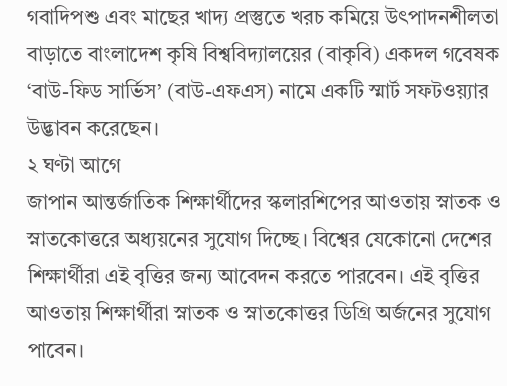গবাদিপশু এবং মাছের খাদ্য প্রস্তুতে খরচ কমিয়ে উৎপাদনশীলতা বাড়াতে বাংলাদেশ কৃষি বিশ্ববিদ্যালয়ের (বাকৃবি) একদল গবেষক ‘বাউ-ফিড সার্ভিস’ (বাউ-এফএস) নামে একটি স্মার্ট সফটওয়্যার উদ্ভাবন করেছেন।
২ ঘণ্টা আগে
জাপান আন্তর্জাতিক শিক্ষার্থীদের স্কলারশিপের আওতায় স্নাতক ও স্নাতকোত্তরে অধ্যয়নের সুযোগ দিচ্ছে। বিশ্বের যেকোনো দেশের শিক্ষার্থীরা এই বৃত্তির জন্য আবেদন করতে পারবেন। এই বৃত্তির আওতায় শিক্ষার্থীরা স্নাতক ও স্নাতকোত্তর ডিগ্রি অর্জনের সুযোগ পাবেন।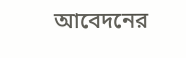আবেদনের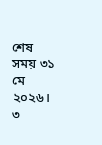শেষ সময় ৩১ মে ২০২৬।
৩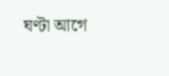ঘণ্টা আগে